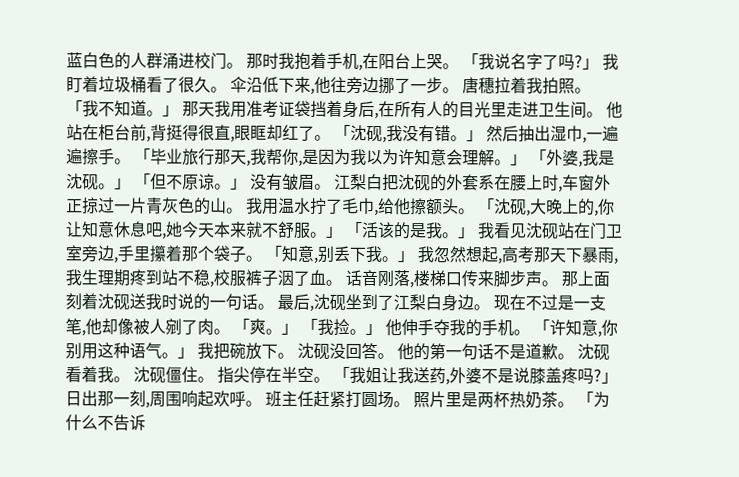蓝白色的人群涌进校门。 那时我抱着手机,在阳台上哭。 「我说名字了吗?」 我盯着垃圾桶看了很久。 伞沿低下来,他往旁边挪了一步。 唐穗拉着我拍照。 「我不知道。」 那天我用准考证袋挡着身后,在所有人的目光里走进卫生间。 他站在柜台前,背挺得很直,眼眶却红了。 「沈砚,我没有错。」 然后抽出湿巾,一遍遍擦手。 「毕业旅行那天,我帮你,是因为我以为许知意会理解。」 「外婆,我是沈砚。」 「但不原谅。」 没有皱眉。 江梨白把沈砚的外套系在腰上时,车窗外正掠过一片青灰色的山。 我用温水拧了毛巾,给他擦额头。 「沈砚,大晚上的,你让知意休息吧,她今天本来就不舒服。」 「活该的是我。」 我看见沈砚站在门卫室旁边,手里攥着那个袋子。 「知意,别丢下我。」 我忽然想起,高考那天下暴雨,我生理期疼到站不稳,校服裤子洇了血。 话音刚落,楼梯口传来脚步声。 那上面刻着沈砚送我时说的一句话。 最后,沈砚坐到了江梨白身边。 现在不过是一支笔,他却像被人剜了肉。 「爽。」 「我捡。」 他伸手夺我的手机。 「许知意,你别用这种语气。」 我把碗放下。 沈砚没回答。 他的第一句话不是道歉。 沈砚看着我。 沈砚僵住。 指尖停在半空。 「我姐让我送药,外婆不是说膝盖疼吗?」 日出那一刻,周围响起欢呼。 班主任赶紧打圆场。 照片里是两杯热奶茶。 「为什么不告诉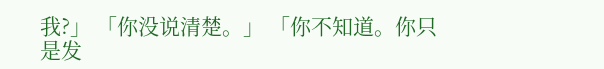我?」 「你没说清楚。」 「你不知道。你只是发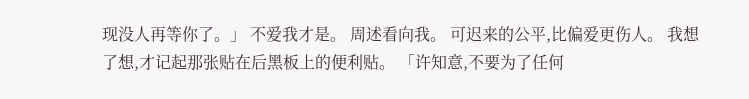现没人再等你了。」 不爱我才是。 周述看向我。 可迟来的公平,比偏爱更伤人。 我想了想,才记起那张贴在后黑板上的便利贴。 「许知意,不要为了任何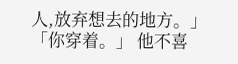人,放弃想去的地方。」 「你穿着。」 他不喜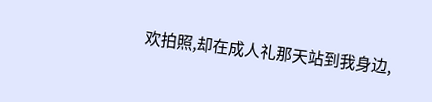欢拍照,却在成人礼那天站到我身边,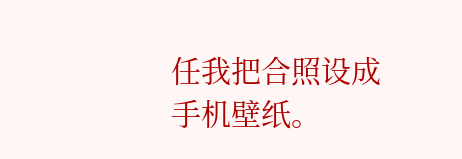任我把合照设成手机壁纸。